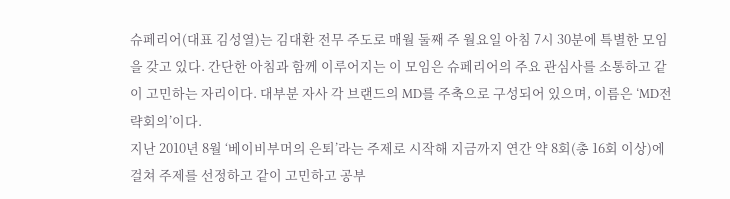슈페리어(대표 김성열)는 김대환 전무 주도로 매월 둘째 주 월요일 아침 7시 30분에 특별한 모임을 갖고 있다. 간단한 아침과 함께 이루어지는 이 모임은 슈페리어의 주요 관심사를 소통하고 같이 고민하는 자리이다. 대부분 자사 각 브랜드의 MD를 주축으로 구성되어 있으며, 이름은 ‘MD전략회의’이다.
지난 2010년 8월 ‘베이비부머의 은퇴’라는 주제로 시작해 지금까지 연간 약 8회(총 16회 이상)에 걸쳐 주제를 선정하고 같이 고민하고 공부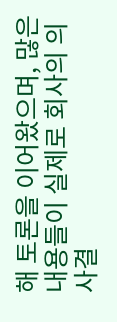해 토론을 이어왔으며, 많은 내용들이 실제로 회사의 의사결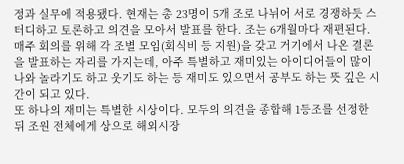정과 실무에 적용됐다. 현재는 총 23명이 5개 조로 나뉘어 서로 경쟁하듯 스터디하고 토론하고 의견을 모아서 발표를 한다. 조는 6개월마다 재편된다.
매주 회의를 위해 각 조별 모임(회식비 등 지원)을 갖고 거기에서 나온 결론을 발표하는 자리를 가지는데, 아주 특별하고 재미있는 아이디어들이 많이 나와 놀라기도 하고 웃기도 하는 등 재미도 있으면서 공부도 하는 뜻 깊은 시간이 되고 있다.
또 하나의 재미는 특별한 시상이다. 모두의 의견을 종합해 1등조를 선정한 뒤 조원 전체에게 상으로 해외시장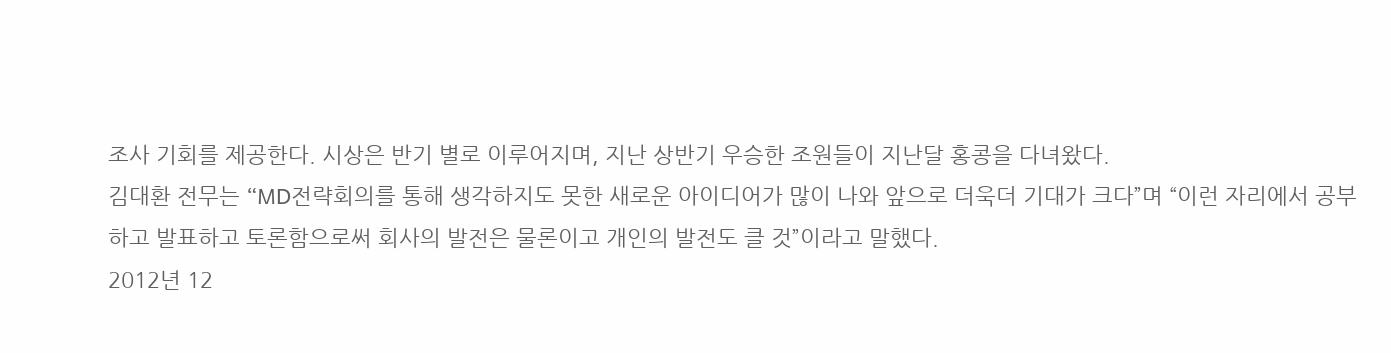조사 기회를 제공한다. 시상은 반기 별로 이루어지며, 지난 상반기 우승한 조원들이 지난달 홍콩을 다녀왔다.
김대환 전무는 “MD전략회의를 통해 생각하지도 못한 새로운 아이디어가 많이 나와 앞으로 더욱더 기대가 크다”며 “이런 자리에서 공부하고 발표하고 토론함으로써 회사의 발전은 물론이고 개인의 발전도 클 것”이라고 말했다.
2012년 12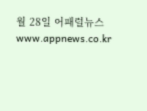월 28일 어패럴뉴스 www.appnews.co.kr